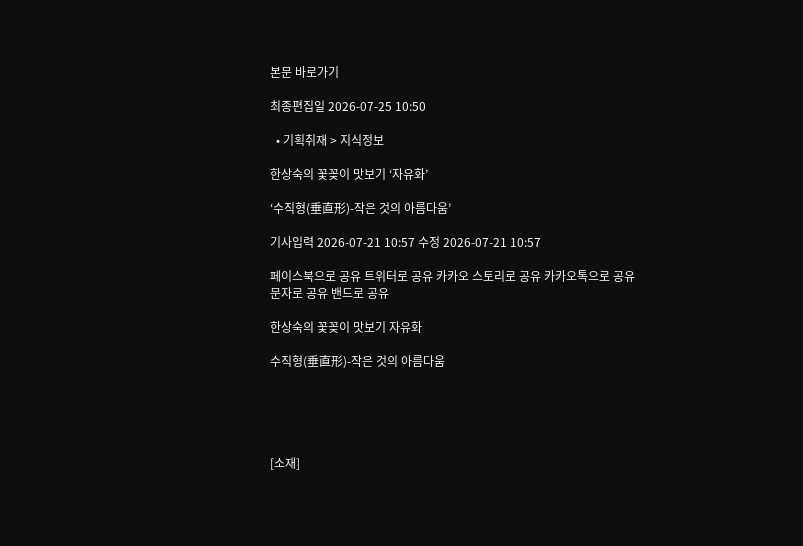본문 바로가기

최종편집일 2026-07-25 10:50

  • 기획취재 > 지식정보

한상숙의 꽃꽂이 맛보기 ‘자유화’

‘수직형(垂直形)-작은 것의 아름다움’

기사입력 2026-07-21 10:57 수정 2026-07-21 10:57

페이스북으로 공유 트위터로 공유 카카오 스토리로 공유 카카오톡으로 공유 문자로 공유 밴드로 공유

한상숙의 꽃꽂이 맛보기 자유화

수직형(垂直形)-작은 것의 아름다움





[소재]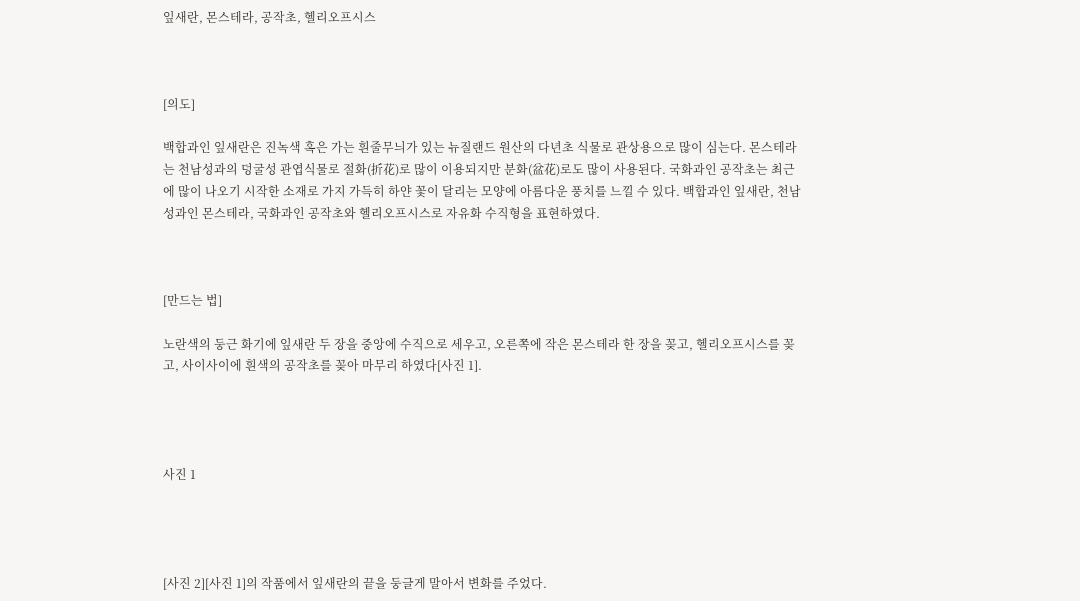잎새란, 몬스테라, 공작초, 헬리오프시스



[의도]

백합과인 잎새란은 진녹색 혹은 가는 흰줄무늬가 있는 뉴질랜드 원산의 다년초 식물로 관상용으로 많이 심는다. 몬스테라는 천남성과의 덩굴성 관엽식물로 절화(折花)로 많이 이용되지만 분화(盆花)로도 많이 사용된다. 국화과인 공작초는 최근에 많이 나오기 시작한 소재로 가지 가득히 하얀 꽃이 달리는 모양에 아름다운 풍치를 느낄 수 있다. 백합과인 잎새란, 천남성과인 몬스테라, 국화과인 공작초와 헬리오프시스로 자유화 수직형을 표현하였다.



[만드는 법]

노란색의 둥근 화기에 잎새란 두 장을 중앙에 수직으로 세우고, 오른쪽에 작은 몬스테라 한 장을 꽂고, 헬리오프시스를 꽂고, 사이사이에 흰색의 공작초를 꽂아 마무리 하였다[사진 1].




사진 1




[사진 2][사진 1]의 작품에서 잎새란의 끝을 둥글게 말아서 변화를 주었다.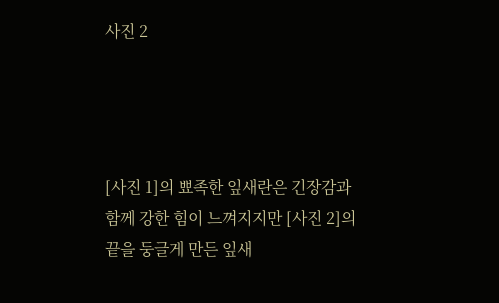사진 2




[사진 1]의 뾰족한 잎새란은 긴장감과 함께 강한 힘이 느껴지지만 [사진 2]의 끝을 둥글게 만든 잎새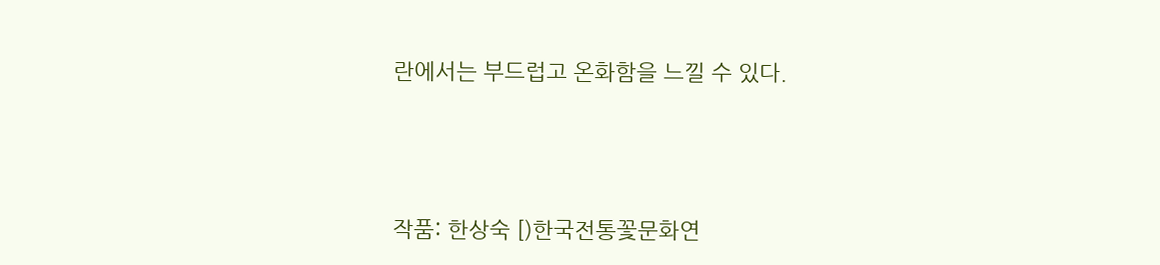란에서는 부드럽고 온화함을 느낄 수 있다.





작품: 한상숙 [)한국전통꽃문화연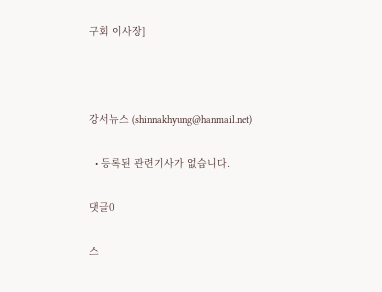구회 이사장]



강서뉴스 (shinnakhyung@hanmail.net)

  • 등록된 관련기사가 없습니다.

댓글0

스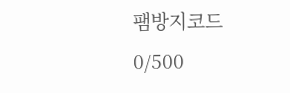팸방지코드
0/500